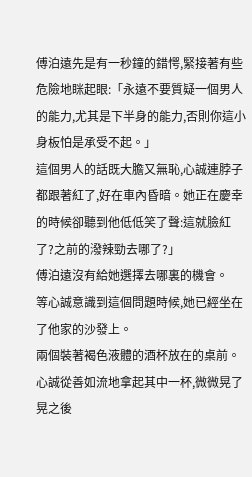傅泊遠先是有一秒鐘的錯愕,緊接著有些危險地眯起眼:「永遠不要質疑一個男人的能力,尤其是下半身的能力,否則你這小身板怕是承受不起。」
這個男人的話既大膽又無恥,心誠連脖子都跟著紅了,好在車內昏暗。她正在慶幸的時候卻聽到他低低笑了聲:這就臉紅了?之前的潑辣勁去哪了?」
傅泊遠沒有給她選擇去哪裏的機會。
等心誠意識到這個問題時候,她已經坐在了他家的沙發上。
兩個裝著褐色液體的酒杯放在的桌前。
心誠從善如流地拿起其中一杯,微微晃了晃之後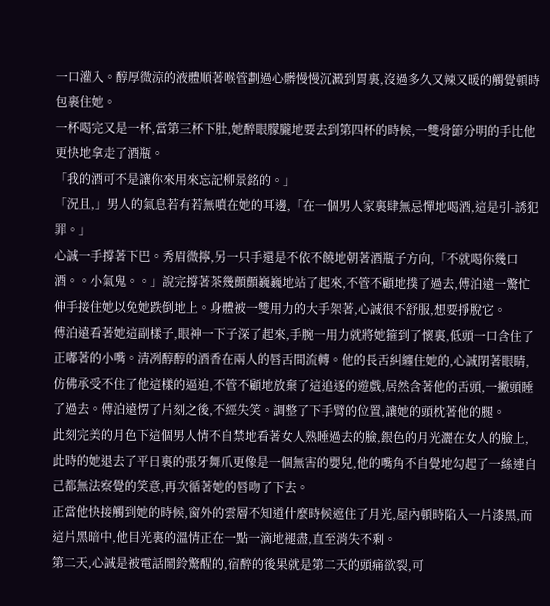一口灌入。醇厚微涼的液體順著喉管劃過心髒慢慢沉澱到胃裏,沒過多久又辣又暖的觸覺頓時包裹住她。
一杯喝完又是一杯,當第三杯下肚,她醉眼朦朧地要去到第四杯的時候,一雙骨節分明的手比他更快地拿走了酒瓶。
「我的酒可不是讓你來用來忘記柳景銘的。」
「況且,」男人的氣息若有若無噴在她的耳邊,「在一個男人家裏肆無忌憚地喝酒,這是引-誘犯罪。」
心誠一手撐著下巴。秀眉微擰,另一只手還是不依不饒地朝著酒瓶子方向,「不就喝你幾口酒。。小氣鬼。。」說完撐著茶幾顫顫巍巍地站了起來,不管不顧地撲了過去,傅泊遠一驚忙伸手接住她以免她跌倒地上。身體被一雙用力的大手架著,心誠很不舒服,想要掙脫它。
傅泊遠看著她這副樣子,眼神一下子深了起來,手腕一用力就將她箍到了懷裏,低頭一口含住了正嘟著的小嘴。清冽醇醇的酒香在兩人的唇舌間流轉。他的長舌糾纏住她的,心誠閉著眼睛,仿佛承受不住了他這樣的逼迫,不管不顧地放棄了這追逐的遊戲,居然含著他的舌頭,一撇頭睡了過去。傅泊遠愣了片刻之後,不經失笑。調整了下手臂的位置,讓她的頭枕著他的腿。
此刻完美的月色下這個男人情不自禁地看著女人熟睡過去的臉,銀色的月光灑在女人的臉上,此時的她退去了平日裏的張牙舞爪更像是一個無害的嬰兒,他的嘴角不自覺地勾起了一絲連自己都無法察覺的笑意,再次循著她的唇吻了下去。
正當他快接觸到她的時候,窗外的雲層不知道什麼時候遮住了月光,屋內頓時陷入一片漆黑,而這片黑暗中,他目光裏的溫情正在一點一滴地褪盡,直至消失不剩。
第二天,心誠是被電話鬧鈴驚醒的,宿醉的後果就是第二天的頭痛欲裂,可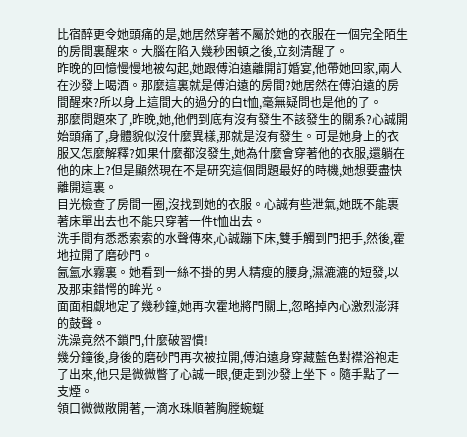比宿醉更令她頭痛的是,她居然穿著不屬於她的衣服在一個完全陌生的房間裏醒來。大腦在陷入幾秒困頓之後,立刻清醒了。
昨晚的回憶慢慢地被勾起,她跟傅泊遠離開訂婚宴,他帶她回家,兩人在沙發上喝酒。那麼這裏就是傅泊遠的房間?她居然在傅泊遠的房間醒來?所以身上這間大的過分的白t恤,毫無疑問也是他的了。
那麼問題來了,昨晚,她,他們到底有沒有發生不該發生的關系?心誠開始頭痛了,身體貌似沒什麼異樣,那就是沒有發生。可是她身上的衣服又怎麼解釋?如果什麼都沒發生,她為什麼會穿著他的衣服,還躺在他的床上?但是顯然現在不是研究這個問題最好的時機,她想要盡快離開這裏。
目光檢查了房間一圈,沒找到她的衣服。心誠有些泄氣,她既不能裹著床單出去也不能只穿著一件t恤出去。
洗手間有悉悉索索的水聲傳來,心誠蹦下床,雙手觸到門把手,然後,霍地拉開了磨砂門。
氤氳水霧裏。她看到一絲不掛的男人精瘦的腰身,濕漉漉的短發,以及那束錯愕的眸光。
面面相覷地定了幾秒鐘,她再次霍地將門關上,忽略掉內心激烈澎湃的鼓聲。
洗澡竟然不鎖門,什麼破習慣!
幾分鐘後,身後的磨砂門再次被拉開,傅泊遠身穿藏藍色對襟浴袍走了出來,他只是微微瞥了心誠一眼,便走到沙發上坐下。隨手點了一支煙。
領口微微敞開著,一滴水珠順著胸膛蜿蜒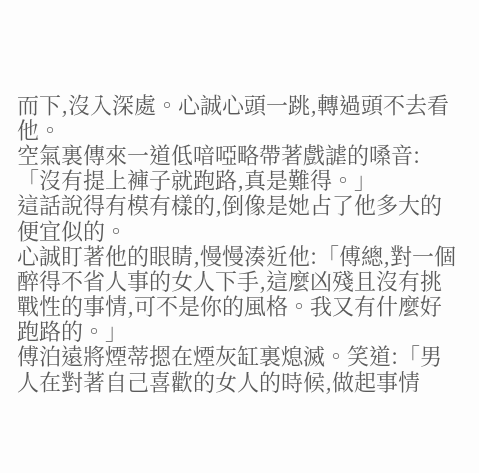而下,沒入深處。心誠心頭一跳,轉過頭不去看他。
空氣裏傳來一道低喑啞略帶著戲謔的嗓音:「沒有提上褲子就跑路,真是難得。」
這話說得有模有樣的,倒像是她占了他多大的便宜似的。
心誠盯著他的眼睛,慢慢湊近他:「傅總,對一個醉得不省人事的女人下手,這麼凶殘且沒有挑戰性的事情,可不是你的風格。我又有什麼好跑路的。」
傅泊遠將煙蒂摁在煙灰缸裏熄滅。笑道:「男人在對著自己喜歡的女人的時候,做起事情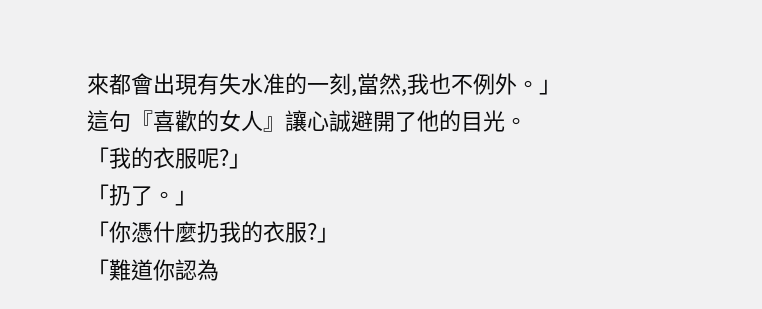來都會出現有失水准的一刻,當然,我也不例外。」
這句『喜歡的女人』讓心誠避開了他的目光。
「我的衣服呢?」
「扔了。」
「你憑什麼扔我的衣服?」
「難道你認為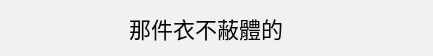那件衣不蔽體的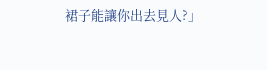裙子能讓你出去見人?」